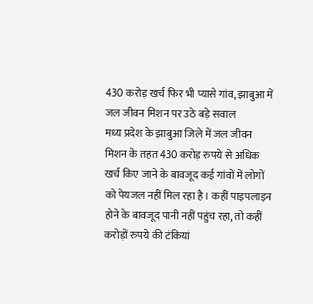430 करोड़ खर्च फिर भी प्यासे गांव, झाबुआ में जल जीवन मिशन पर उठे बड़े सवाल
मध्य प्रदेश के झाबुआ जिले में जल जीवन मिशन के तहत 430 करोड़ रुपये से अधिक खर्च किए जाने के बावजूद कई गांवों में लोगों को पेयजल नहीं मिल रहा है। कहीं पाइपलाइन होने के बावजूद पानी नहीं पहुंच रहा, तो कहीं करोड़ों रुपये की टंकियां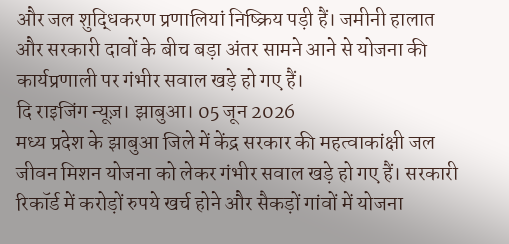और जल शुद्धिकरण प्रणालियां निष्क्रिय पड़ी हैं। जमीनी हालात और सरकारी दावों के बीच बड़ा अंतर सामने आने से योजना की कार्यप्रणाली पर गंभीर सवाल खड़े हो गए हैं।
दि राइजिंग न्यूज़। झाबुआ। 05 जून 2026
मध्य प्रदेश के झाबुआ जिले में केंद्र सरकार की महत्वाकांक्षी जल जीवन मिशन योजना को लेकर गंभीर सवाल खड़े हो गए हैं। सरकारी रिकॉर्ड में करोड़ों रुपये खर्च होने और सैकड़ों गांवों में योजना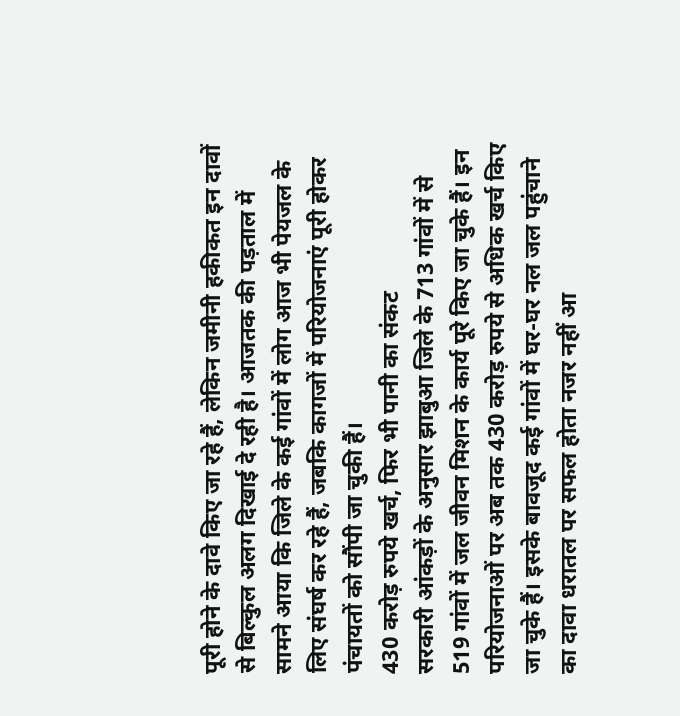पूरी होने के दावे किए जा रहे हैं, लेकिन जमीनी हकीकत इन दावों से बिल्कुल अलग दिखाई दे रही है। आजतक की पड़ताल में सामने आया कि जिले के कई गांवों में लोग आज भी पेयजल के लिए संघर्ष कर रहे हैं, जबकि कागजों में परियोजनाएं पूरी होकर पंचायतों को सौंपी जा चुकी हैं।
430 करोड़ रुपये खर्च, फिर भी पानी का संकट
सरकारी आंकड़ों के अनुसार झाबुआ जिले के 713 गांवों में से 519 गांवों में जल जीवन मिशन के कार्य पूरे किए जा चुके हैं। इन परियोजनाओं पर अब तक 430 करोड़ रुपये से अधिक खर्च किए जा चुके हैं। इसके बावजूद कई गांवों में घर-घर नल जल पहुंचाने का दावा धरातल पर सफल होता नजर नहीं आ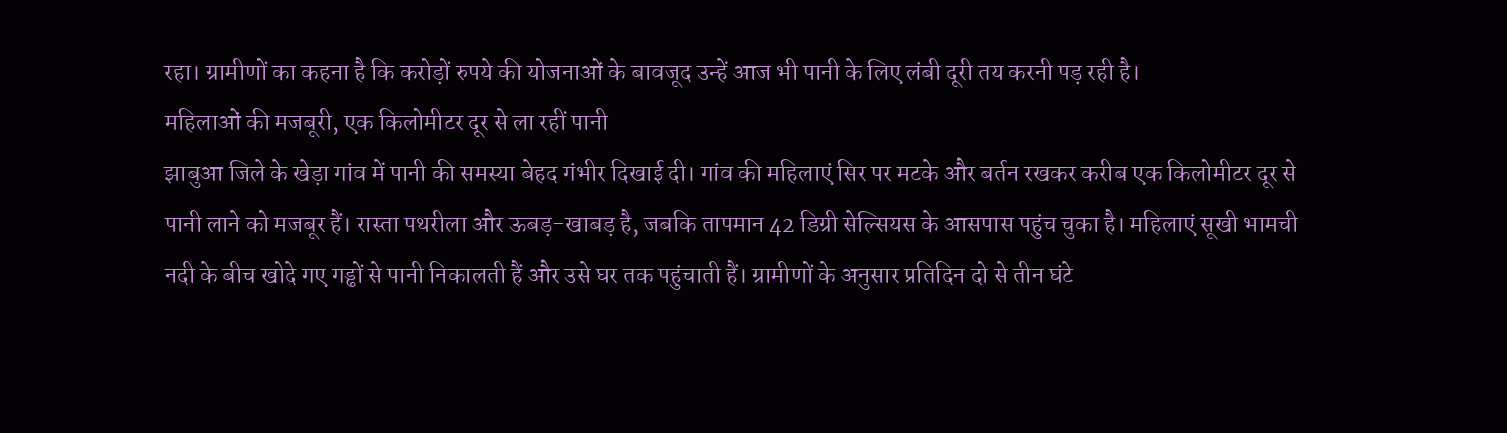रहा। ग्रामीणों का कहना है कि करोड़ों रुपये की योजनाओं के बावजूद उन्हें आज भी पानी के लिए लंबी दूरी तय करनी पड़ रही है।
महिलाओं की मजबूरी, एक किलोमीटर दूर से ला रहीं पानी
झाबुआ जिले के खेड़ा गांव में पानी की समस्या बेहद गंभीर दिखाई दी। गांव की महिलाएं सिर पर मटके और बर्तन रखकर करीब एक किलोमीटर दूर से पानी लाने को मजबूर हैं। रास्ता पथरीला और ऊबड़-खाबड़ है, जबकि तापमान 42 डिग्री सेल्सियस के आसपास पहुंच चुका है। महिलाएं सूखी भामची नदी के बीच खोदे गए गड्ढों से पानी निकालती हैं और उसे घर तक पहुंचाती हैं। ग्रामीणों के अनुसार प्रतिदिन दो से तीन घंटे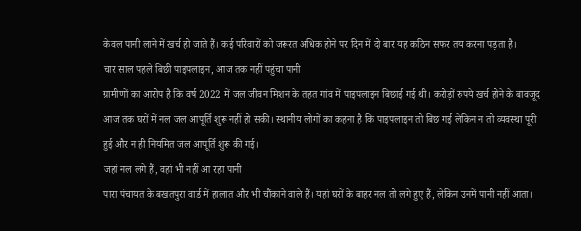केवल पानी लाने में खर्च हो जाते हैं। कई परिवारों को जरूरत अधिक होने पर दिन में दो बार यह कठिन सफर तय करना पड़ता है।
चार साल पहले बिछी पाइपलाइन, आज तक नहीं पहुंचा पानी
ग्रामीणों का आरोप है कि वर्ष 2022 में जल जीवन मिशन के तहत गांव में पाइपलाइन बिछाई गई थी। करोड़ों रुपये खर्च होने के बावजूद आज तक घरों में नल जल आपूर्ति शुरू नहीं हो सकी। स्थानीय लोगों का कहना है कि पाइपलाइन तो बिछ गई लेकिन न तो व्यवस्था पूरी हुई और न ही नियमित जल आपूर्ति शुरू की गई।
जहां नल लगे हैं, वहां भी नहीं आ रहा पानी
पारा पंचायत के बखतपुरा वार्ड में हालात और भी चौंकाने वाले हैं। यहां घरों के बाहर नल तो लगे हुए हैं, लेकिन उनमें पानी नहीं आता।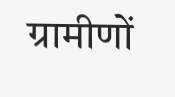ग्रामीणों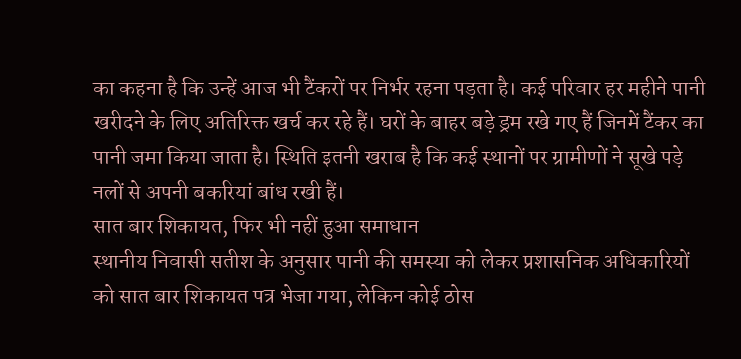का कहना है कि उन्हें आज भी टैंकरों पर निर्भर रहना पड़ता है। कई परिवार हर महीने पानी खरीदने के लिए अतिरिक्त खर्च कर रहे हैं। घरों के बाहर बड़े ड्रम रखे गए हैं जिनमें टैंकर का पानी जमा किया जाता है। स्थिति इतनी खराब है कि कई स्थानों पर ग्रामीणों ने सूखे पड़े नलों से अपनी बकरियां बांध रखी हैं।
सात बार शिकायत, फिर भी नहीं हुआ समाधान
स्थानीय निवासी सतीश के अनुसार पानी की समस्या को लेकर प्रशासनिक अधिकारियों को सात बार शिकायत पत्र भेजा गया, लेकिन कोई ठोस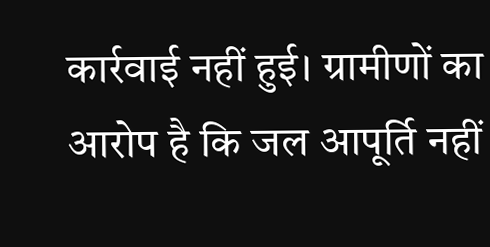कार्रवाई नहीं हुई। ग्रामीणों का आरोप है कि जल आपूर्ति नहीं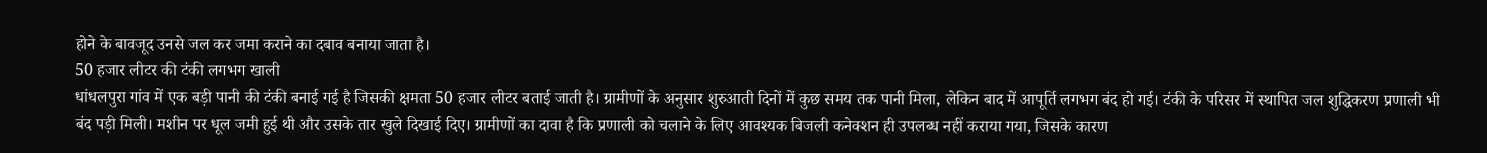होने के बावजूद उनसे जल कर जमा कराने का दबाव बनाया जाता है।
50 हजार लीटर की टंकी लगभग खाली
धांधलपुरा गांव में एक बड़ी पानी की टंकी बनाई गई है जिसकी क्षमता 50 हजार लीटर बताई जाती है। ग्रामीणों के अनुसार शुरुआती दिनों में कुछ समय तक पानी मिला, लेकिन बाद में आपूर्ति लगभग बंद हो गई। टंकी के परिसर में स्थापित जल शुद्धिकरण प्रणाली भी बंद पड़ी मिली। मशीन पर धूल जमी हुई थी और उसके तार खुले दिखाई दिए। ग्रामीणों का दावा है कि प्रणाली को चलाने के लिए आवश्यक बिजली कनेक्शन ही उपलब्ध नहीं कराया गया, जिसके कारण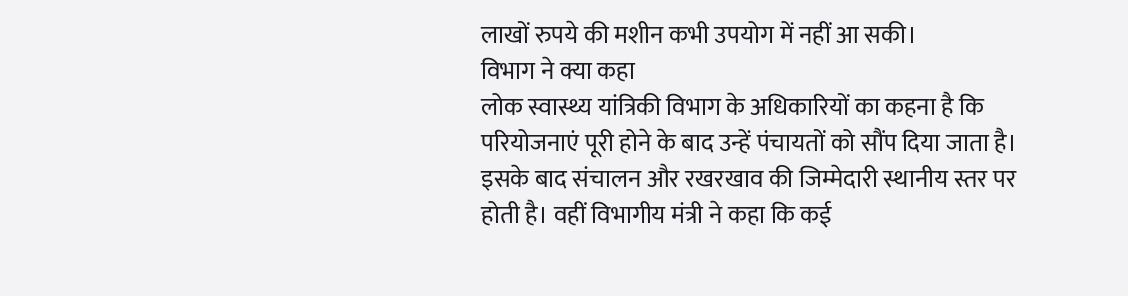लाखों रुपये की मशीन कभी उपयोग में नहीं आ सकी।
विभाग ने क्या कहा
लोक स्वास्थ्य यांत्रिकी विभाग के अधिकारियों का कहना है कि परियोजनाएं पूरी होने के बाद उन्हें पंचायतों को सौंप दिया जाता है। इसके बाद संचालन और रखरखाव की जिम्मेदारी स्थानीय स्तर पर होती है। वहीं विभागीय मंत्री ने कहा कि कई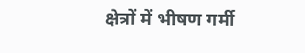क्षेत्रों में भीषण गर्मी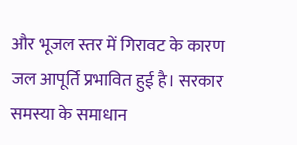और भूजल स्तर में गिरावट के कारण जल आपूर्ति प्रभावित हुई है। सरकार समस्या के समाधान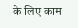के लिए काम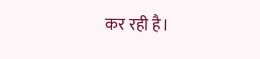कर रही है।